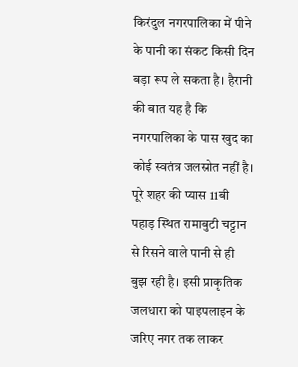किरंदुल नगरपालिका में पीने के पानी का संकट किसी दिन बड़ा रूप ले सकता है। हैरानी की बात यह है कि नगरपालिका के पास खुद का कोई स्वतंत्र जलस्रोत नहीं है। पूरे शहर की प्यास 11बी पहाड़ स्थित रामाबुटी चट्टान से रिसने वाले पानी से ही बुझ रही है। इसी प्राकृतिक जलधारा को पाइपलाइन के जरिए नगर तक लाकर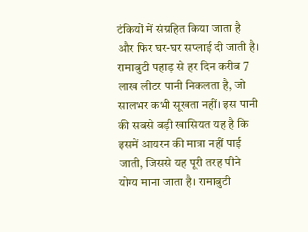टंकियों में संग्रहित किया जाता है और फिर घर-घर सप्लाई दी जाती है। रामाबुटी पहाड़ से हर दिन करीब 7 लाख लीटर पानी निकलता है, जो सालभर कभी सूखता नहीं। इस पानी की सबसे बड़ी खासियत यह है कि इसमें आयरन की मात्रा नहीं पाई जाती, जिससे यह पूरी तरह पीने योग्य माना जाता है। रामाबुटी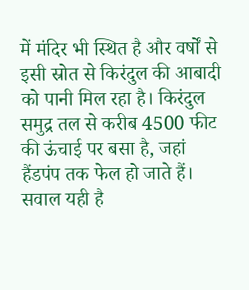में मंदिर भी स्थित है और वर्षों से इसी स्रोत से किरंदुल की आबादी को पानी मिल रहा है। किरंदुल समुद्र तल से करीब 4500 फीट की ऊंचाई पर बसा है, जहां हैंडपंप तक फेल हो जाते हैं। सवाल यही है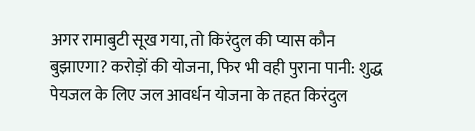अगर रामाबुटी सूख गया, तो किरंदुल की प्यास कौन बुझाएगा? करोड़ों की योजना, फिर भी वही पुराना पानी: शुद्ध पेयजल के लिए जल आवर्धन योजना के तहत किरंदुल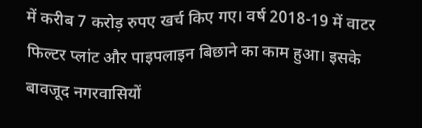में करीब 7 करोड़ रुपए खर्च किए गए। वर्ष 2018-19 में वाटर फिल्टर प्लांट और पाइपलाइन बिछाने का काम हुआ। इसके बावजूद नगरवासियों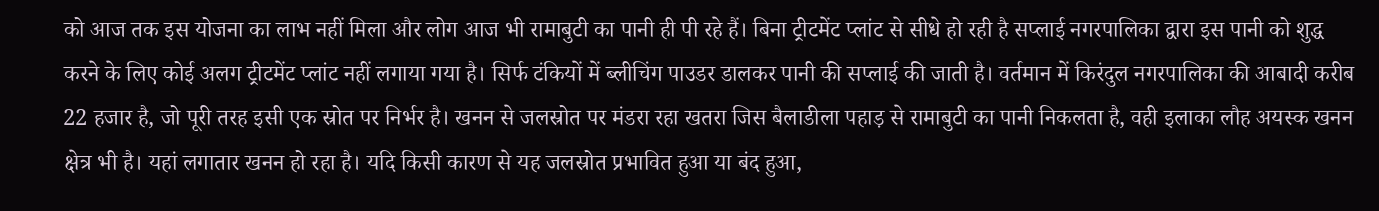को आज तक इस योजना का लाभ नहीं मिला और लोग आज भी रामाबुटी का पानी ही पी रहे हैं। बिना ट्रीटमेंट प्लांट से सीधे हो रही है सप्लाई नगरपालिका द्वारा इस पानी को शुद्ध करने के लिए कोई अलग ट्रीटमेंट प्लांट नहीं लगाया गया है। सिर्फ टंकियों में ब्लीचिंग पाउडर डालकर पानी की सप्लाई की जाती है। वर्तमान में किरंदुल नगरपालिका की आबादी करीब 22 हजार है, जो पूरी तरह इसी एक स्रोत पर निर्भर है। खनन से जलस्रोत पर मंडरा रहा खतरा जिस बैलाडीला पहाड़ से रामाबुटी का पानी निकलता है, वही इलाका लौह अयस्क खनन क्षेत्र भी है। यहां लगातार खनन हो रहा है। यदि किसी कारण से यह जलस्रोत प्रभावित हुआ या बंद हुआ,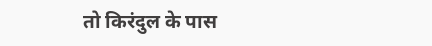तो किरंदुल के पास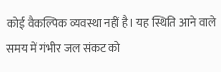कोई वैकल्पिक व्यवस्था नहीं है। यह स्थिति आने वाले समय में गंभीर जल संकट को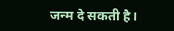जन्म दे सकती है।